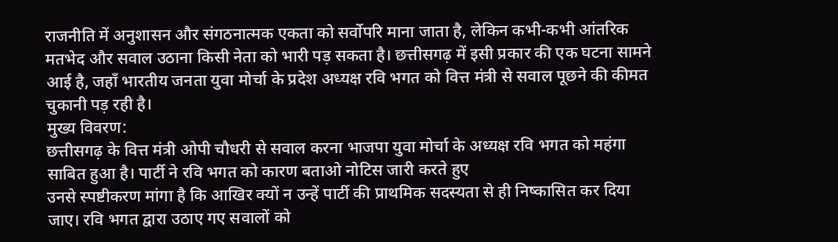राजनीति में अनुशासन और संगठनात्मक एकता को सर्वोपरि माना जाता है, लेकिन कभी-कभी आंतरिक मतभेद और सवाल उठाना किसी नेता को भारी पड़ सकता है। छत्तीसगढ़ में इसी प्रकार की एक घटना सामने आई है, जहाँ भारतीय जनता युवा मोर्चा के प्रदेश अध्यक्ष रवि भगत को वित्त मंत्री से सवाल पूछने की कीमत चुकानी पड़ रही है।
मुख्य विवरण:
छत्तीसगढ़ के वित्त मंत्री ओपी चौधरी से सवाल करना भाजपा युवा मोर्चा के अध्यक्ष रवि भगत को महंगा साबित हुआ है। पार्टी ने रवि भगत को कारण बताओ नोटिस जारी करते हुए
उनसे स्पष्टीकरण मांगा है कि आखिर क्यों न उन्हें पार्टी की प्राथमिक सदस्यता से ही निष्कासित कर दिया जाए। रवि भगत द्वारा उठाए गए सवालों को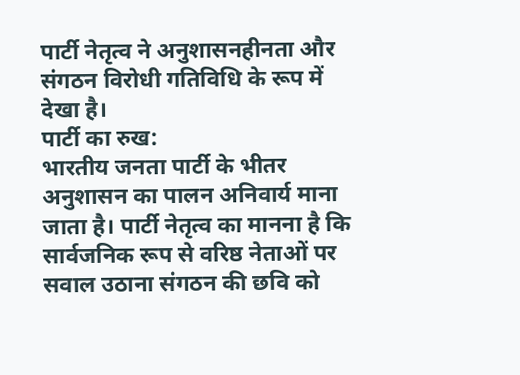पार्टी नेतृत्व ने अनुशासनहीनता और संगठन विरोधी गतिविधि के रूप में देखा है।
पार्टी का रुख:
भारतीय जनता पार्टी के भीतर अनुशासन का पालन अनिवार्य माना जाता है। पार्टी नेतृत्व का मानना है कि सार्वजनिक रूप से वरिष्ठ नेताओं पर सवाल उठाना संगठन की छवि को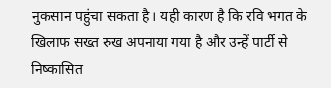नुकसान पहुंचा सकता है। यही कारण है कि रवि भगत के खिलाफ सख्त रुख अपनाया गया है और उन्हें पार्टी से निष्कासित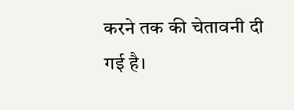करने तक की चेतावनी दी गई है।